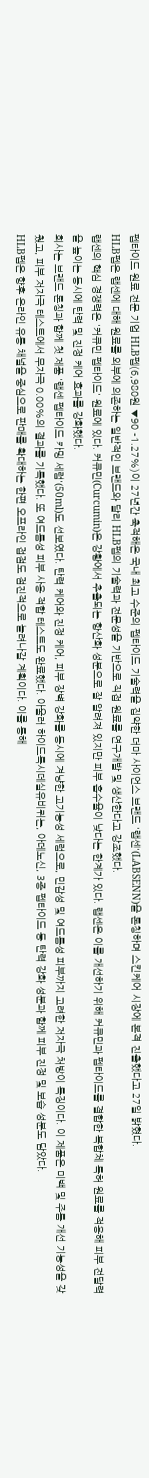펩타이드 원료 전문 기업 HLB펩(6,980원 ▼90 -1.27%)이 27년간 축적해온 국내 최고 수준의 펩타이드 기술력을 집약한 더마 사이언스 브랜드 '랩센'(LABSENN)을 론칭하며 스킨케어 시장에 본격 진출했다고 27일 밝혔다.
HLB펩은 랩센에 대해 원료를 외부에 의존하는 일반적인 브랜드와 달리 HLB펩의 기술력과 전문성을 기반으로 직접 원료를 연구개발 및 생산한다고 강조했다.
랩센의 핵심 경쟁력은 '커큐민 펩타이드' 원료에 있다. 커큐민(Curcumin)은 강황에서 추출되는 항산화 성분으로 잘 알려져 있지만 피부 흡수율이 낮다는 한계가 있다. 랩센은 이를 개선하기 위해 커큐민과 펩타이드를 결합한 복합체 특허 원료를 적용해 피부 전달력을 높이는 동시에 탄력 및 진정 케어 효과를 강화했다.
회사는 브랜드 론칭과 함께 첫 제품 '랩센 펩타이드 카밍 세럼'(50ml)도 선보였다. 탄력 케어와 진정 케어, 피부 장벽 강화를 동시에 겨냥한 고기능성 세럼으로, 민감성 및 여드름성 피부까지 고려한 저자극 처방이 특징이다. 이 제품은 미백 및 주름 개선 기능성을 갖췄고, 피부 저자극 테스트에서 무자극 0.00%의 결과를 기록했다. 또 여드름성 피부 사용 적합 테스트도 완료했다. 아울러 하이드록시데실유비퀴논, 아데노신, 3종 펩타이드 등 탄력 강화 성분과 함께 피부 진정 및 보습 성분도 담았다.
HLB펩은 향후 온라인 유통 채널을 중심으로 판매를 확대하는 한편 오프라인 접점도 점진적으로 늘려나갈 계획이다. 이를 통해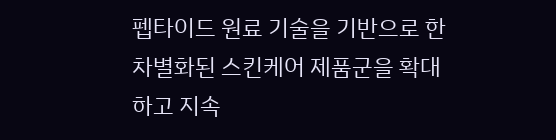펩타이드 원료 기술을 기반으로 한 차별화된 스킨케어 제품군을 확대하고 지속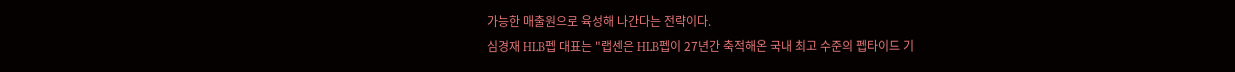가능한 매출원으로 육성해 나간다는 전략이다.
심경재 HLB펩 대표는 "랩센은 HLB펩이 27년간 축적해온 국내 최고 수준의 펩타이드 기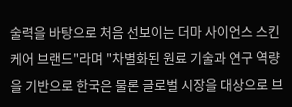술력을 바탕으로 처음 선보이는 더마 사이언스 스킨케어 브랜드"라며 "차별화된 원료 기술과 연구 역량을 기반으로 한국은 물론 글로벌 시장을 대상으로 브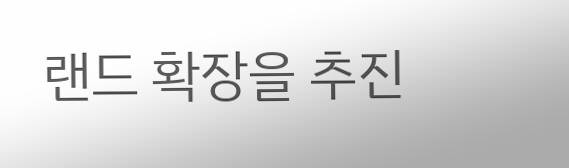랜드 확장을 추진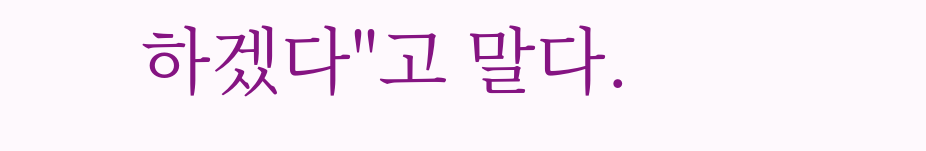하겠다"고 말다.